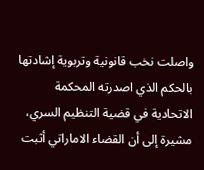واصلت نخب قانونية وتربوية إشادتها بالحكم الذي اصدرته المحكمة الاتحادية في قضية التنظيم السري، مشيرة إلى أن القضاء الاماراتي أثبت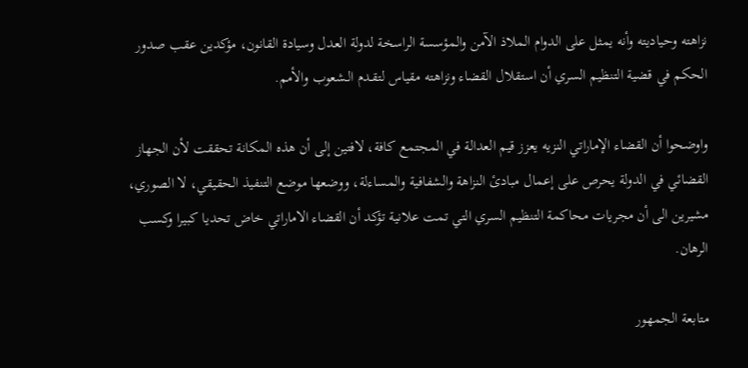نزاهته وحياديته وأنه يمثل على الدوام الملاذ الآمن والمؤسسة الراسخة لدولة العدل وسيادة القانون، مؤكدين عقب صدور الحكم في قضية التنظيم السري أن استقلال القضاء ونزاهته مقياس لتقـدم الـشعوب والأمم.

واوضحوا أن القضاء الإماراتي النزيه يعزز قيم العدالة في المجتمع كافة، لافتين إلى أن هذه المكانة تحققت لأن الجهاز القضائي في الدولة يحرص على إعمال مبادئ النزاهة والشفافية والمساءلة، ووضعها موضع التنفيذ الحقيقي، لا الصوري، مشيرين الى أن مجريات محاكمة التنظيم السري التي تمت علانية تؤكد أن القضاء الاماراتي خاض تحديا كبيرا وكسب الرهان.

متابعة الجمهور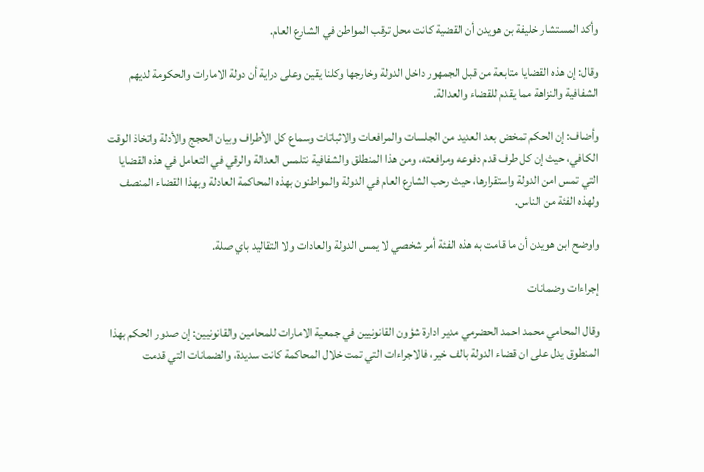وأكد المستشار خليفة بن هويدن أن القضية كانت محل ترقب المواطن في الشارع العام.

وقال: إن هذه القضايا متابعة من قبل الجمهور داخل الدولة وخارجها وكلنا يقين وعلى دراية أن دولة الامارات والحكومة لديهم الشفافية والنزاهة مما يقدم للقضاء والعدالة.

وأضاف: إن الحكم تمخض بعد العديد من الجلسات والمرافعات والاثباتات وسماع كل الأطراف وبيان الحجج والأدلة واتخاذ الوقت الكافي، حيث إن كل طرف قدم دفوعه ومرافعته، ومن هذا المنطلق والشفافية نتلمس العدالة والرقي في التعامل في هذه القضايا التي تمس امن الدولة واستقرارها، حيث رحب الشارع العام في الدولة والمواطنون بهذه المحاكمة العادلة وبهذا القضاء المنصف ولهذه الفئة من الناس.

واوضح ابن هويدن أن ما قامت به هذه الفئة أمر شخصي لا يمس الدولة والعادات ولا التقاليد باي صلة.

إجراءات وضمانات

وقال المحامي محمد احمد الحضرمي مدير ادارة شؤون القانونيين في جمعية الامارات للمحامين والقانونيين: إن صدور الحكم بهذا المنطوق يدل على ان قضاء الدولة بالف خير، فالاجراءات التي تمت خلال المحاكمة كانت سديدة، والضمانات التي قدمت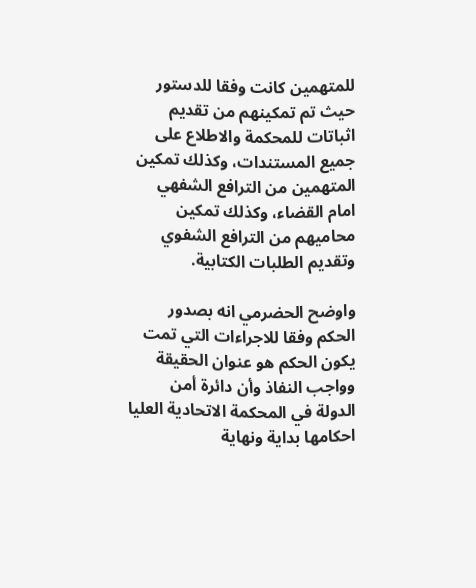للمتهمين كانت وفقا للدستور حيث تم تمكينهم من تقديم اثباتات للمحكمة والاطلاع على جميع المستندات، وكذلك تمكين المتهمين من الترافع الشفهي امام القضاء، وكذلك تمكين محاميهم من الترافع الشفوي وتقديم الطلبات الكتابية.

واوضح الحضرمي انه بصدور الحكم وفقا للاجراءات التي تمت يكون الحكم هو عنوان الحقيقة وواجب النفاذ وأن دائرة أمن الدولة في المحكمة الاتحادية العليا احكامها بداية ونهاية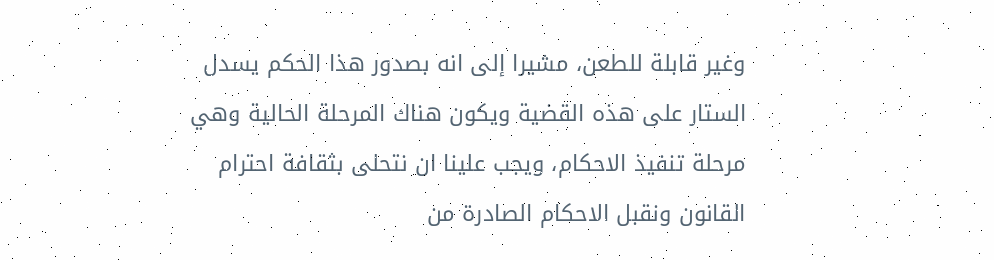وغير قابلة للطعن، مشيرا إلى انه بصدور هذا الحكم يسدل الستار على هذه القضية ويكون هناك المرحلة الحالية وهي مرحلة تنفيذ الاحكام، ويجب علينا ان نتحلى بثقافة احترام القانون ونقبل الاحكام الصادرة من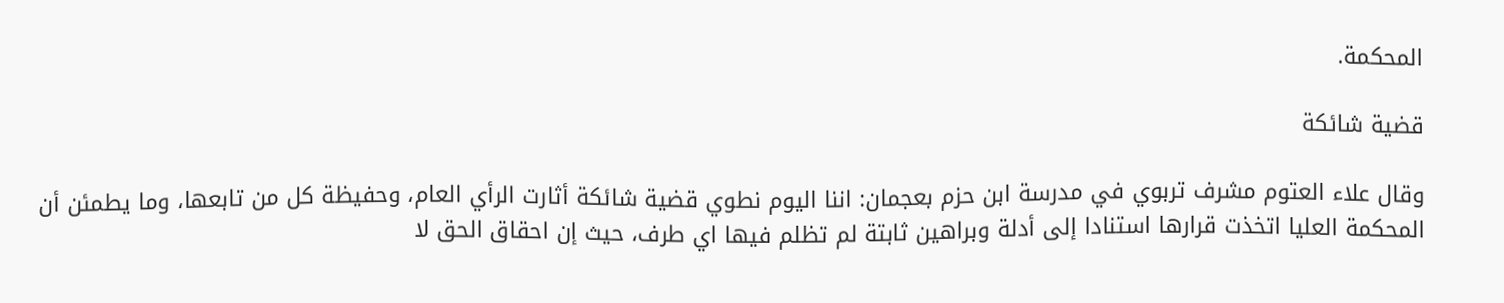المحكمة.

قضية شائكة

وقال علاء العتوم مشرف تربوي في مدرسة ابن حزم بعجمان: اننا اليوم نطوي قضية شائكة أثارت الرأي العام، وحفيظة كل من تابعها، وما يطمئن أن المحكمة العليا اتخذت قرارها استنادا إلى أدلة وبراهين ثابتة لم تظلم فيها اي طرف، حيث إن احقاق الحق لا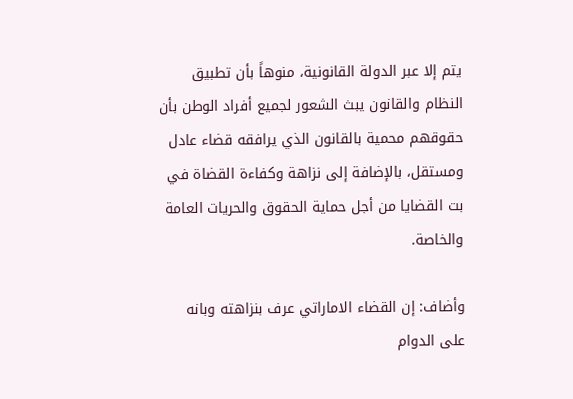يتم إلا عبر الدولة القانونية، منوهاً بأن تطبيق النظام والقانون يبث الشعور لجميع أفراد الوطن بأن حقوقهم محمية بالقانون الذي يرافقه قضاء عادل ومستقل، بالإضافة إلى نزاهة وكفاءة القضاة في بت القضايا من أجل حماية الحقوق والحريات العامة والخاصة.

وأضاف: إن القضاء الاماراتي عرف بنزاهته وبانه على الدوام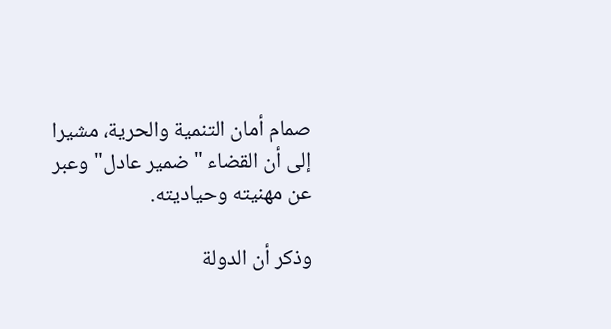صمام أمان التنمية والحرية، مشيرا إلى أن القضاء "ضمير عادل" وعبر عن مهنيته وحياديته.

وذكر أن الدولة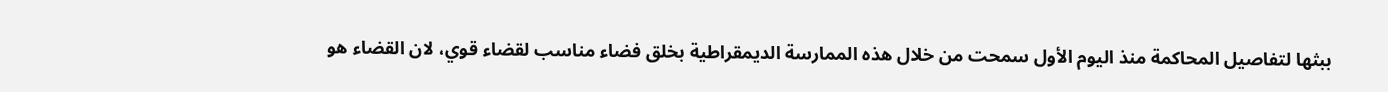ببثها لتفاصيل المحاكمة منذ اليوم الأول سمحت من خلال هذه الممارسة الديمقراطية بخلق فضاء مناسب لقضاء قوي، لان القضاء هو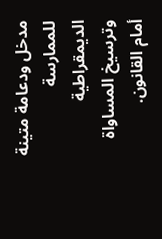مدخل ودعامة متينة للممارسة الديمقراطية وترسيخ المساواة أمام القانون.